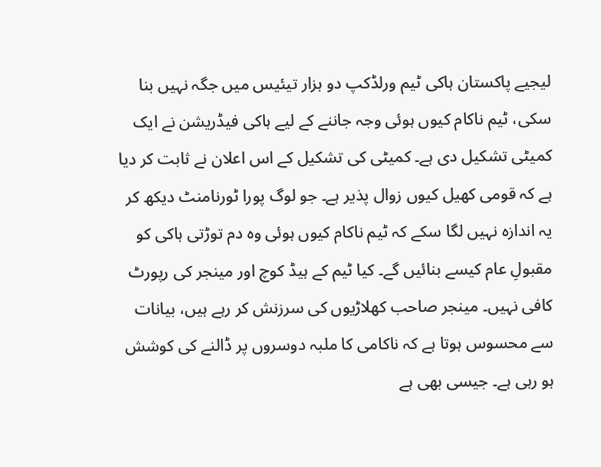لیجیے پاکستان ہاکی ٹیم ورلڈکپ دو ہزار تیئیس میں جگہ نہیں بنا سکی، ٹیم ناکام کیوں ہوئی وجہ جاننے کے لیے ہاکی فیڈریشن نے ایک کمیٹی تشکیل دی ہے۔ کمیٹی کی تشکیل کے اس اعلان نے ثابت کر دیا ہے کہ قومی کھیل کیوں زوال پذیر ہے۔ جو لوگ پورا ٹورنامنٹ دیکھ کر یہ اندازہ نہیں لگا سکے کہ ٹیم ناکام کیوں ہوئی وہ دم توڑتی ہاکی کو مقبولِ عام کیسے بنائیں گے۔ کیا ٹیم کے ہیڈ کوچ اور مینجر کی رپورٹ کافی نہیں۔ مینجر صاحب کھلاڑیوں کی سرزنش کر رہے ہیں، بیانات سے محسوس ہوتا ہے کہ ناکامی کا ملبہ دوسروں پر ڈالنے کی کوشش ہو رہی ہے۔ جیسی بھی ہے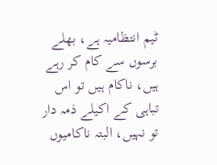ٹیم انتظامیہ ہے، بھلے برسوں سے کام کر رہے ہیں، ناکام ہیں تو اس تباہی کے اکیلے ذمہ دار تو نہیں، البتہ ناکامیوں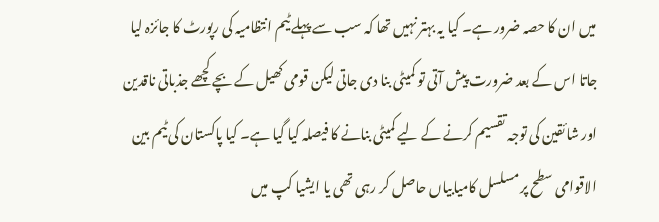میں ان کا حصہ ضرور ہے۔ کیا یہ بہتر نہیں تھا کہ سب سے پہلے ٹیم انتظامیہ کی رپورٹ کا جائزہ لیا جاتا اس کے بعد ضرورت پیش آتی تو کمیٹی بنا دی جاتی لیکن قومی کھیل کے بچے کچھے جذباتی ناقدین اور شائقین کی توجہ تقسیم کرنے کے لیے کمیٹی بنانے کا فیصلہ کیا گیا ہے۔ کیا پاکستان کی ٹیم بین الاقوامی سطح پر مسلسل کامیابیاں حاصل کر رہی تھی یا ایشیا کپ میں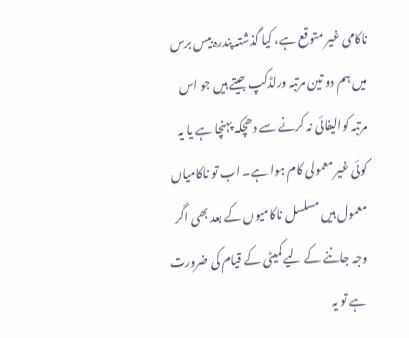ناکامی غیر متوقع ہے، کیا گذشتہ پندرہ بیس برس میں ہم دو تین مرتبہ ورلڈکپ جیتے ہیں جو اس مرتبہ کوالیفائی نہ کرنے سے دھچکہ پہنچا ہے یا یہ کوئی غیر معمولی کام ہوا ہے۔ اب تو ناکامیاں معمول ہیں مسلسل ناکامیوں کے بعد بھی اگر وجہ جاننے کے لیے کمیٹی کے قیام کی ضرورت ہے تو یہ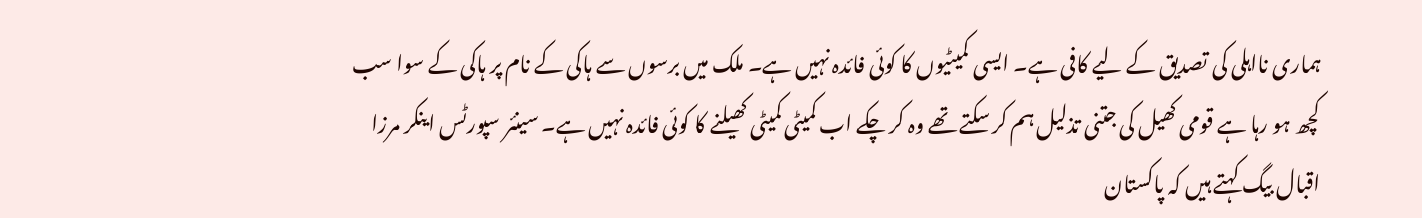ہماری نااہلی کی تصدیق کے لیے کافی ہے۔ ایسی کمیٹیوں کا کوئی فائدہ نہیں ہے۔ ملک میں برسوں سے ہاکی کے نام پر ہاکی کے سوا سب کچھ ہو رہا ہے قومی کھیل کی جتنی تذلیل ہم کر سکتے تھے وہ کر چکے اب کمیٹی کمیٹی کھیلنے کا کوئی فائدہ نہیں ہے۔ سینئر سپورٹس اینکر مرزا اقبال بیگ کہتے ہیں کہ پاکستان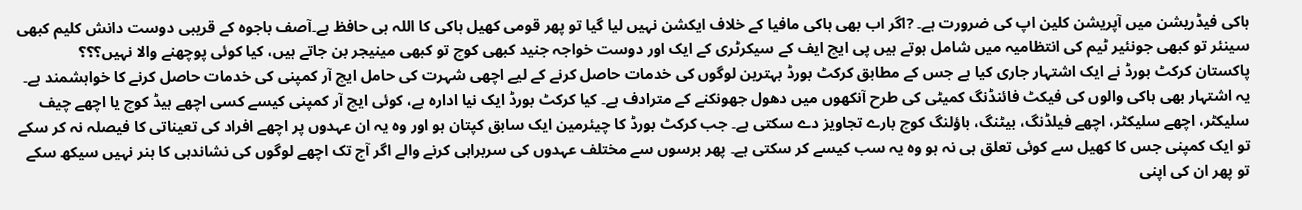ہاکی فیڈریشن میں آپریشن کلین اپ کی ضرورت ہے۔ ?اگر اب بھی ہاکی مافیا کے خلاف ایکشن نہیں لیا گیا تو پھر قومی کھیل ہاکی کا اللہ ہی حافظ ہے۔آصف باجوہ کے قریبی دوست دانش کلیم کبھی سینئر تو کبھی جونئیر ٹیم کی انتظامیہ میں شامل ہوتے ہیں پی ایچ ایف کے سیکرٹری کے ایک اور دوست خواجہ جنید کبھی کوچ تو کبھی مینیجر بن جاتے ہیں، کیا کوئی پوچھنے والا نہیں؟؟؟
پاکستان کرکٹ بورڈ نے ایک اشتہار جاری کیا ہے جس کے مطابق کرکٹ بورڈ بہترین لوگوں کی خدمات حاصل کرنے کے لیے اچھی شہرت کی حامل ایچ آر کمپنی کی خدمات حاصل کرنے کا خواہشمند ہے۔ یہ اشتہار بھی ہاکی والوں کی فیکٹ فائنڈنگ کمیٹی کی طرح آنکھوں میں دھول جھونکنے کے مترادف ہے۔ کیا کرکٹ بورڈ ایک نیا ادارہ ہے، کوئی ایچ آر کمپنی کیسے کسی اچھے ہیڈ کوچ یا اچھے چیف سلیکٹر، اچھے سلیکٹر، اچھے فیلڈنگ، بیٹنگ، باؤلنگ کوچ بارے تجاویز دے سکتی ہے۔ جب کرکٹ بورڈ کا چیئرمین ایک سابق کپتان ہو اور وہ یہ ان عہدوں پر اچھے افراد کی تعیناتی کا فیصلہ نہ کر سکے تو ایک کمپنی جس کا کھیل سے کوئی تعلق ہی نہ ہو وہ یہ سب کیسے کر سکتی ہے۔ پھر برسوں سے مختلف عہدوں کی سربراہی کرنے والے اگر آج تک اچھے لوگوں کی نشاندہی کا ہنر نہیں سیکھ سکے تو پھر ان کی اپنی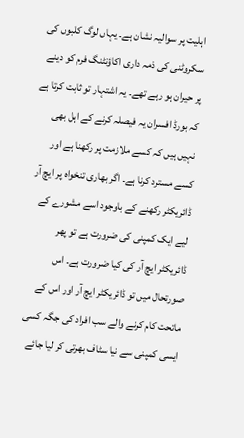اہلیت پر سوالیہ نشان ہے۔ یہاں لوگ کلبوں کی سکروٹنی کی ذمہ داری اکاؤنٹنگ فرم کو دینے پر حیران ہو رہے تھے۔ یہ اشتہار تو ثابت کرتا ہے کہ بورڈ افسران یہ فیصلہ کرنے کے اہل بھی نہیں ہیں کہ کسے ملازمت پر رکھنا ہے اور کسے مسترد کرنا ہے۔ اگر بھاری تنخواہ پر ایچ آر ڈائریکٹر رکھنے کے باوجود اسے مشورے کے لیے ایک کمپنی کی ضرورت ہے تو پھر ڈائریکٹر ایچ آر کی کیا ضرورت ہے۔ اس صورتحال میں تو ڈائریکٹر ایچ آر اور اس کے ماتحت کام کرنے والے سب افراد کی جگہ کسی ایسی کمپنی سے نیا سٹاف بھرتی کر لیا جائے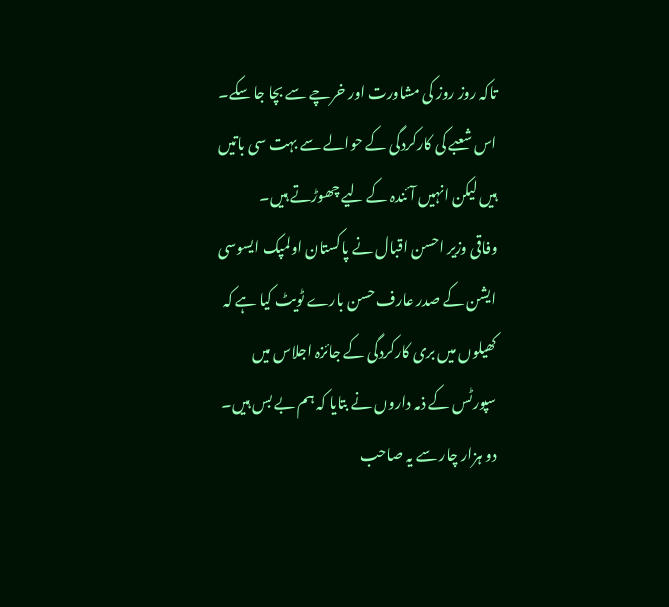تاکہ روز روز کی مشاورت اور خرچے سے بچا جا سکے۔ اس شعبے کی کارکردگی کے حوالے سے بہت سی باتیں ہیں لیکن انہیں آئندہ کے لیے چھوڑتے ہیں۔
وفاقی وزیر احسن اقبال نے پاکستان اولمپک ایسوسی ایشن کے صدر عارف حسن بارے ٹویٹ کیا ہے کہ کھیلوں میں بری کارکردگی کے جائزہ اجلاس میں سپورٹس کے ذمہ داروں نے بتایا کہ ہم بے بس ہیں۔ دو ہزار چار سے یہ صاحب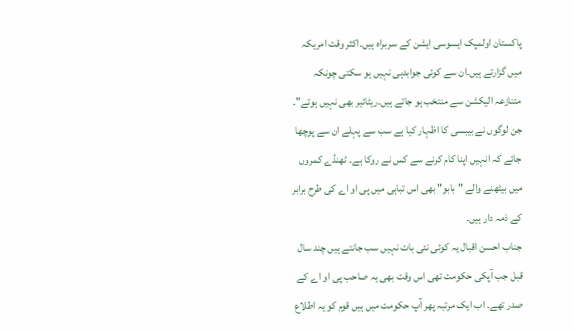پاکستان اولمپک ایسوسی ایشن کے سربراہ ہیں۔اکثر وقت امریکہ میں گزارتے ہیں۔ان سے کوئی جوابدہی نہیں ہو سکتی چونکہ متنازعہ الیکشن سے منتخب ہو جاتے ہیں۔ریٹائیر بھی نہیں ہوتے"۔ جن لوگوں نے بیبسی کا اظہار کیا ہے سب سے پہلے ان سے پوچھا جائے کہ انہیں اپنا کام کرنے سے کس نے روکا ہے۔ ٹھنڈے کمروں میں بیٹھنے والے "بابو" بھی اس تباہی میں پی او اے کی طرح برابر کے ذمہ دار ہیں۔
جناب احسن اقبال یہ کوئی نئی بات نہیں سب جانتے ہیں چند سال قبل جب آپکی حکومت تھی اس وقت بھی یہ صاحب پی او اے کے صدر تھے۔ اب ایک مرتبہ پھر آپ حکومت میں ہیں قوم کو یہ اطلاع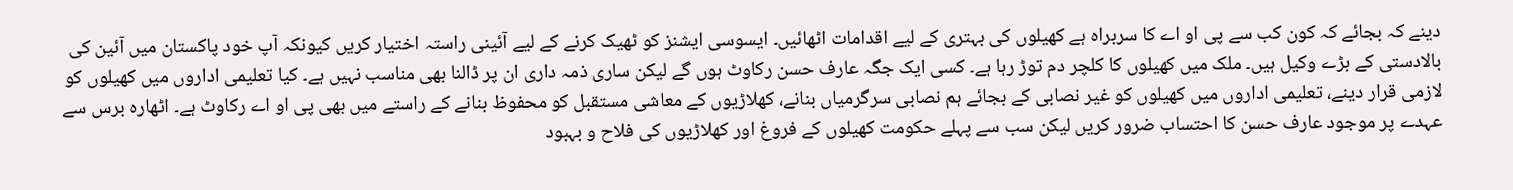دینے کہ بجائے کہ کون کب سے پی او اے کا سربراہ ہے کھیلوں کی بہتری کے لیے اقدامات اٹھائیں۔ ایسوسی ایشنز کو ٹھیک کرنے کے لیے آئینی راستہ اختیار کریں کیونکہ آپ خود پاکستان میں آئین کی بالادستی کے بڑے وکیل ہیں۔ ملک میں کھیلوں کا کلچر دم توڑ رہا ہے۔ کسی ایک جگہ عارف حسن رکاوٹ ہوں گے لیکن ساری ذمہ داری ان پر ڈالنا بھی مناسب نہیں ہے۔ کیا تعلیمی اداروں میں کھیلوں کو لازمی قرار دینے، تعلیمی اداروں میں کھیلوں کو غیر نصابی کے بجائے ہم نصابی سرگرمیاں بنانے، کھلاڑیوں کے معاشی مستقبل کو محفوظ بنانے کے راستے میں بھی پی او اے رکاوٹ ہے۔ اٹھارہ برس سے عہدے پر موجود عارف حسن کا احتساب ضرور کریں لیکن سب سے پہلے حکومت کھیلوں کے فروغ اور کھلاڑیوں کی فلاح و بہبود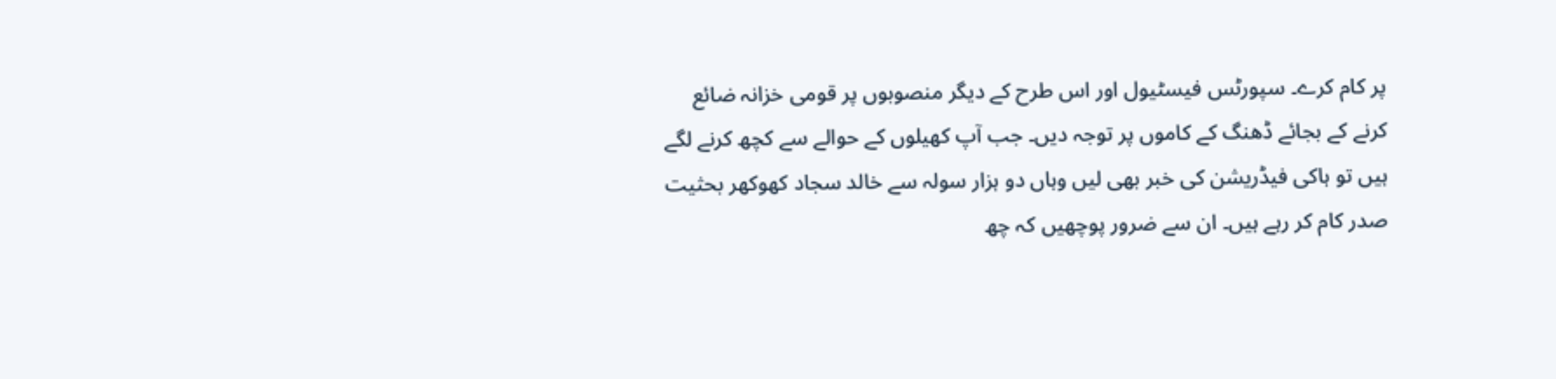پر کام کرے۔ سپورٹس فیسٹیول اور اس طرح کے دیگر منصوبوں پر قومی خزانہ ضائع کرنے کے بجائے ڈھنگ کے کاموں پر توجہ دیں۔ جب آپ کھیلوں کے حوالے سے کچھ کرنے لگے ہیں تو ہاکی فیڈریشن کی خبر بھی لیں وہاں دو ہزار سولہ سے خالد سجاد کھوکھر بحثیت صدر کام کر رہے ہیں۔ ان سے ضرور پوچھیں کہ چھ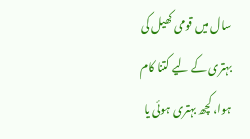سال میں قومی کھیل کی بہتری کے لیے کتنا کام ہوا، کچھ بہتری ہوئی یا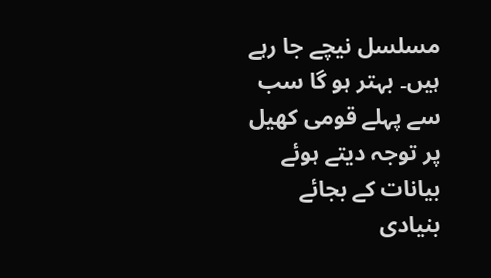مسلسل نیچے جا رہے ہیں۔ بہتر ہو گا سب سے پہلے قومی کھیل پر توجہ دیتے ہوئے بیانات کے بجائے بنیادی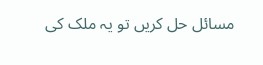مسائل حل کریں تو یہ ملک کی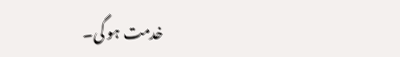خدمت ہو گی۔